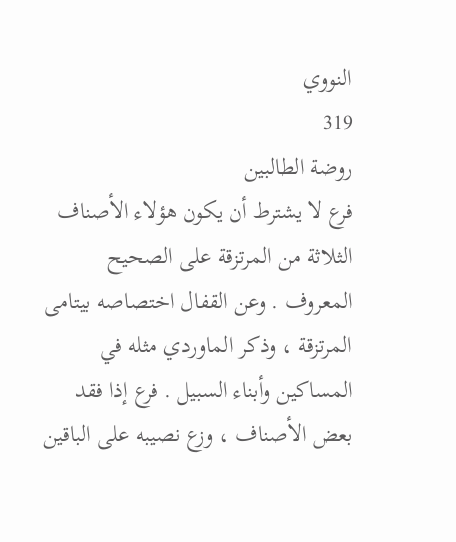النووي
319
روضة الطالبين
فرع لا يشترط أن يكون هؤلاء الأصناف الثلاثة من المرتزقة على الصحيح المعروف . وعن القفال اختصاصه بيتامى المرتزقة ، وذكر الماوردي مثله في المساكين وأبناء السبيل . فرع إذا فقد بعض الأصناف ، وزع نصيبه على الباقين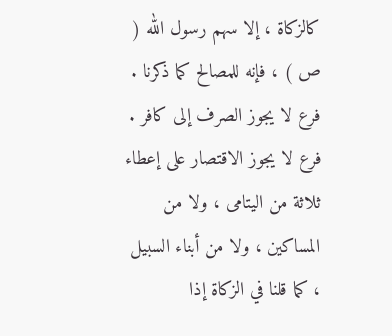كالزكاة ، إلا سهم رسول الله ( ص ) ، فإنه للمصالح كما ذكرنا . فرع لا يجوز الصرف إلى كافر . فرع لا يجوز الاقتصار على إعطاء ثلاثة من اليتامى ، ولا من المساكين ، ولا من أبناء السبيل ، كما قلنا في الزكاة إذا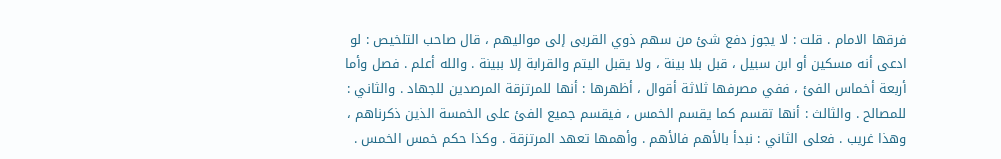فرقها الامام . قلت : لا يجوز دفع شئ من سهم ذوي القربى إلى مواليهم ، قال صاحب التلخيص : لو ادعى أنه مسكين أو ابن سبيل ، قبل بلا بينة ، ولا يقبل اليتم والقرابة إلا ببينة . والله أعلم . فصل وأما أربعة أخماس الفئ ، ففي مصرفها ثلاثة أقوال ، أظهرها : أنها للمرتزقة المرصدين للجهاد . والثاني : للمصالح . والثالث : أنها تقسم كما يقسم الخمس ، فيقسم جميع الفئ على الخمسة الذين ذكرناهم ، وهذا غريب . فعلى الثاني : نبدأ بالأهم فالأهم . وأهمها تعهد المرتزقة . وكذا حكم خمس الخمس .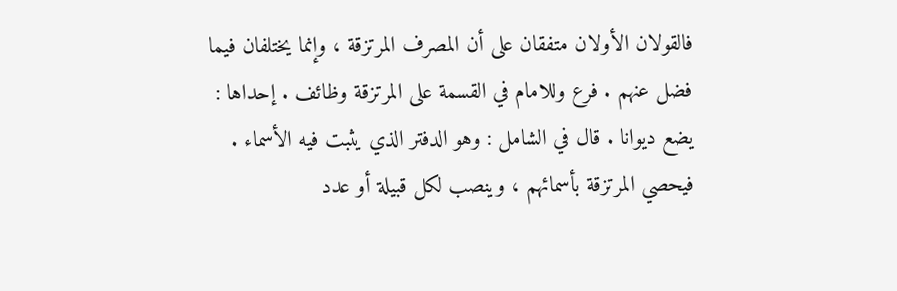فالقولان الأولان متفقان على أن المصرف المرتزقة ، وإنما يختلفان فيما فضل عنهم . فرع وللامام في القسمة على المرتزقة وظائف . إحداها : يضع ديوانا . قال في الشامل : وهو الدفتر الذي يثبت فيه الأسماء . فيحصي المرتزقة بأسمائهم ، وينصب لكل قبيلة أو عدد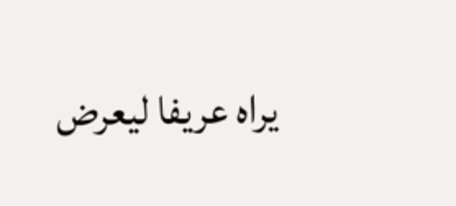يراه عريفا ليعرض